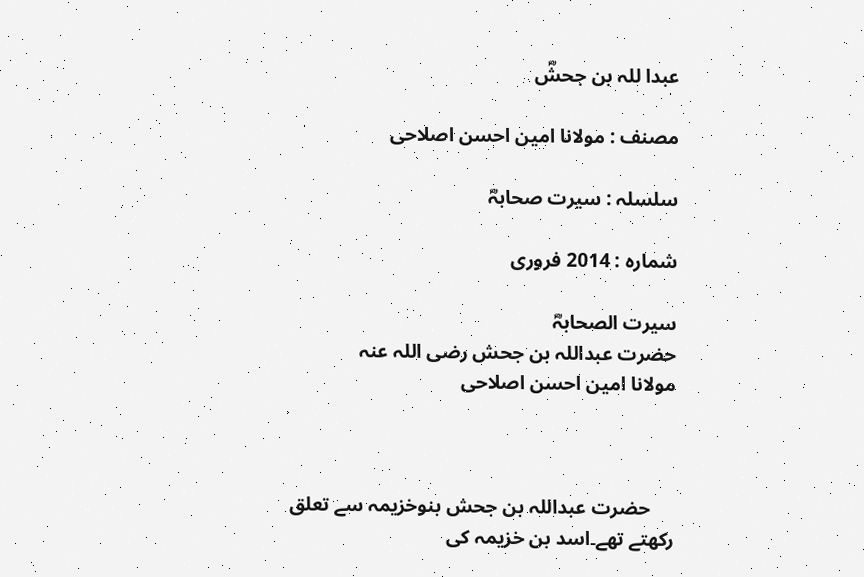عبدا للہ بن جحشؓ

مصنف : مولانا امین احسن اصلاحی

سلسلہ : سیرت صحابہؓ

شمارہ : 2014 فروری

سیرت الصحابہؓ
حضرت عبداللہ بن جحش رضی اللہ عنہ
مولانا امین احسن اصلاحی



     حضرت عبداللہ بن جحش بنوخزیمہ سے تعلق رکھتے تھے۔اسد بن خزیمہ کی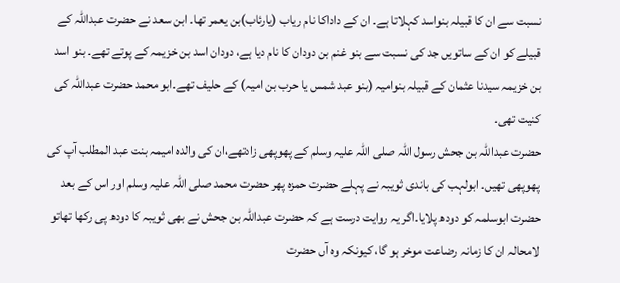نسبت سے ان کا قبیلہ بنواسد کہلاتا ہے۔ ان کے داداکا نام ریاب (یارئاب)بن یعمر تھا۔ ابن سعد نے حضرت عبداللہ کے قبیلے کو ان کے ساتویں جد کی نسبت سے بنو غنم بن دودان کا نام دیا ہے، دودان اسد بن خزیمہ کے پوتے تھے۔ بنو اسد بن خزیمہ سیدنا عثمان کے قبیلہ بنوامیہ (بنو عبد شمس یا حرب بن امیہ) کے حلیف تھے۔ابو محمد حضرت عبداللہ کی کنیت تھی۔
حضرت عبداللہ بن جحش رسول اللہ صلی اللہ علیہ وسلم کے پھوپھی زادتھے،ان کی والدہ امیمہ بنت عبد المطلب آپ کی پھوپھی تھیں۔ ابولہب کی باندی ثویبہ نے پہلے حضرت حمزہ پھر حضرت محمد صلی اللہ علیہ وسلم اور اس کے بعد حضرت ابوسلمہ کو دودھ پلایا۔اگر یہ روایت درست ہے کہ حضرت عبداللہ بن جحش نے بھی ثویبہ کا دودھ پی رکھا تھاتو لامحالہ ان کا زمانہ رضاعت موخر ہو گا، کیونکہ وہ آں حضرت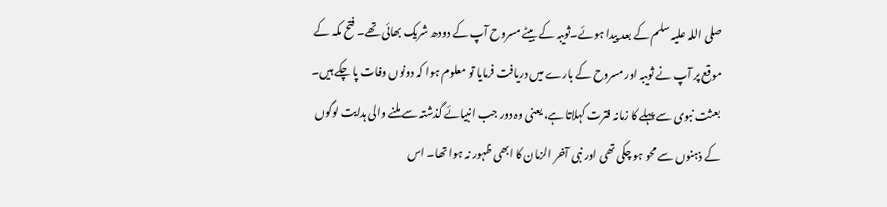صلی اللہ علیہ سلم کے بعد پیدا ہوئے۔ثویبہ کے بیٹے مسروح آپ کے دودھ شریک بھائی تھے۔ فتح مکہ کے موقع پر آپ نے ثویبہ اور مسروح کے بارے میں دریافت فرمایا تو معلوم ہوا کہ دونوں وفات پا چکے ہیں۔
بعثت نبوی سے پہلے کا زمانہ فترت کہلاتا ہے، یعنی وہ دور جب انبیائے گذشتہ سے ملنے والی ہدایت لوگوں کے ذہنوں سے محو ہو چکی تھی اور نبی آخر الزمان کا ابھی ظہور نہ ہوا تھا۔ اس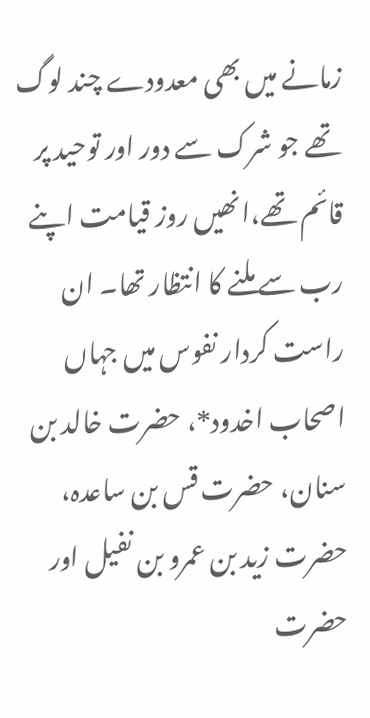زمانے میں بھی معدودے چند لوگ تھے جو شرک سے دور اور توحید پر قائم تھے،انھیں روز قیامت اپنے رب سے ملنے کا انتظار تھا۔ ان راست کردار نفوس میں جہاں اصحاب اخدود*، حضرت خالد بن سنان، حضرت قس بن ساعدہ، حضرت زید بن عمرو بن نفیل اور حضرت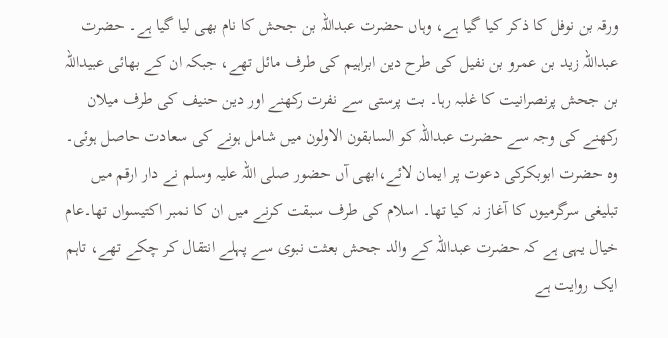ورقہ بن نوفل کا ذکر کیا گیا ہے، وہاں حضرت عبداللہ بن جحش کا نام بھی لیا گیا ہے۔ حضرت عبداللہ زید بن عمرو بن نفیل کی طرح دین ابراہیم کی طرف مائل تھے، جبکہ ان کے بھائی عبیداللہ بن جحش پرنصرانیت کا غلبہ رہا۔ بت پرستی سے نفرت رکھنے اور دین حنیف کی طرف میلان رکھنے کی وجہ سے حضرت عبداللہ کو السابقون الاولون میں شامل ہونے کی سعادت حاصل ہوئی۔ وہ حضرت ابوبکرکی دعوت پر ایمان لائے،ابھی آں حضور صلی اللہ علیہ وسلم نے دار ارقم میں تبلیغی سرگرمیوں کا آغاز نہ کیا تھا۔ اسلام کی طرف سبقت کرنے میں ان کا نمبر اکتیسواں تھا۔عام خیال یہی ہے کہ حضرت عبداللہ کے والد جحش بعثت نبوی سے پہلے انتقال کر چکے تھے، تاہم ایک روایت ہے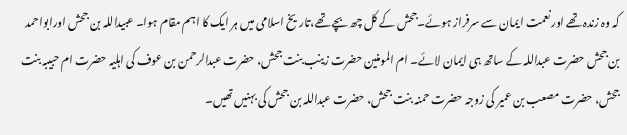کہ وہ زندہ تھے اور نعمت ایمان سے سرفراز ہوئے۔جحش کے کل چھ بچے تھے،تاریخ اسلامی میں ہر ایک کا اہم مقام ہوا۔ عبیداللہ بن جحش اورابواحمد بن جحش حضرت عبداللہ کے ساتھ ہی ایمان لائے۔ ام المومنین حضرت زینب بنت جحش، حضرت عبدالرحمن بن عوف کی اہلیہ حضرت ام حبیبہ بنت جحش، حضرت مصعب بن عمیر کی زوجہ حضرت حمنہ بنت جحش، حضرت عبداللہ بن جحش کی بہنیں تھیں۔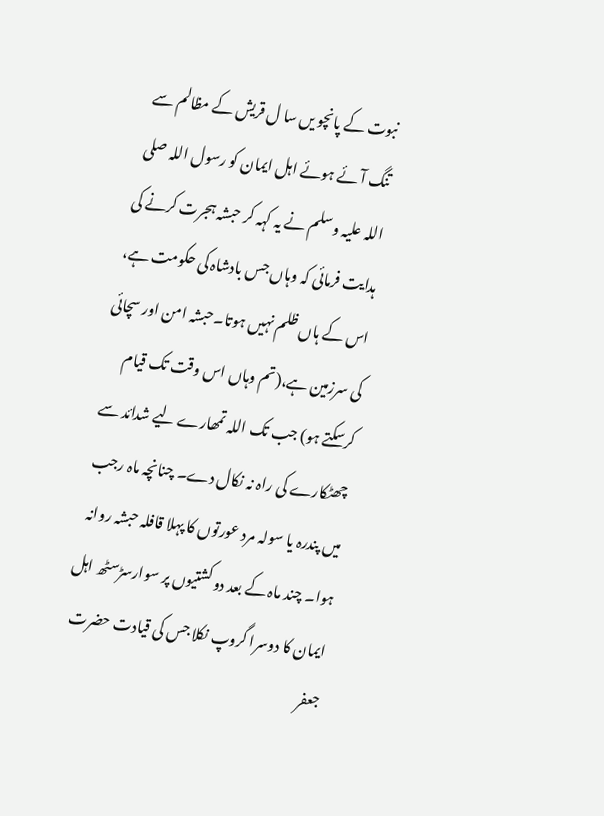نبوت کے پانچو یں سا ل قریش کے مظالم سے تنگ آئے ہوئے اہل ایمان کو رسول اللہ صلی اللہ علیہ وسلم نے یہ کہہ کر حبشہ ہجرت کرنے کی ہدایت فرمائی کہ وہاں جس بادشاہ کی حکومت ہے، اس کے ہاں ظلم نہیں ہوتا۔حبشہ امن اور سچائی کی سرزمین ہے،(تم وہاں اس وقت تک قیام کرسکتے ہو) جب تک اللہ تمھارے لیے شدائد سے چھٹکارے کی راہ نہ نکال دے۔ چنانچہ ماہ رجب میں پندرہ یا سولہ مرد عورتوں کا پہلا قافلہ حبشہ روانہ ہوا۔ چند ماہ کے بعد دو کشتیوں پر سوارسڑسٹھ اہل ایمان کا دوسرا گروپ نکلا جس کی قیادت حضرت جعفر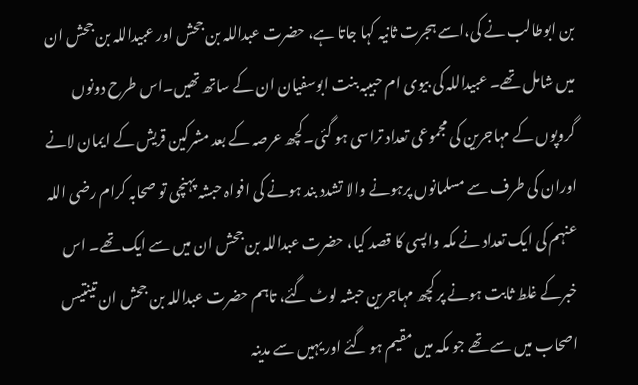بن ابوطالب نے کی،اسے ہجرت ثانیہ کہا جاتا ہے، حضرت عبداللہ بن جحش اور عبیداللہ بن جحش ان میں شامل تھے۔ عبیداللہ کی بیوی ام حبیبہ بنت ابوسفیان ان کے ساتھ تھیں۔اس طرح دونوں گروپوں کے مہاجرین کی مجموعی تعداد تراسی ہو گئی۔کچھ عرصہ کے بعد مشرکین قریش کے ایمان لانے اوران کی طرف سے مسلمانوں پرہونے والا تشدد بند ہونے کی افواہ حبشہ پہنچی تو صحابہ کرام رضی اللہ عنہم کی ایک تعداد نے مکہ واپسی کا قصد کیا، حضرت عبداللہ بن جحش ان میں سے ایک تھے۔ اس خبرکے غلط ثابت ہونے پر کچھ مہاجرین حبشہ لوٹ گئے، تاہم حضرت عبداللہ بن جحش ان تینتیس اصحاب میں سے تھے جو مکہ میں مقیم ہو گئے اور یہیں سے مدینہ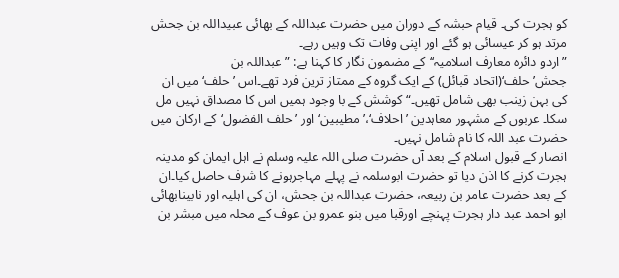کو ہجرت کی۔ قیام حبشہ کے دوران میں حضرت عبداللہ کے بھائی عبیداللہ بن جحش مرتد ہو کر عیسائی ہو گئے اور اپنی وفات تک وہیں رہے۔
”اردو دائرہ معارف اسلامیہ‘‘کے مضمون نگار کا کہنا ہے: ”عبداللہ بن جحش’حلف‘(اتحاد قبائل) کے ایک گروہ کے ممتاز ترین فرد تھے۔اس ’حلف‘ میں ان کی بہن زینب بھی شامل تھیں۔“ کوشش کے با وجود ہمیں اس کا مصداق نہیں مل سکا۔ عربوں کے مشہور معاہدین ’احلاف‘،’مطیبین‘اور ’حلف الفضول‘کے ارکان میں حضرت عبد اللہ کا نام شامل نہیں۔
انصار کے قبول اسلام کے بعد آں حضرت صلی اللہ علیہ وسلم نے اہل ایمان کو مدینہ ہجرت کرنے کا اذن دیا تو حضرت ابوسلمہ نے پہلے مہاجرہونے کا شرف حاصل کیا۔ان کے بعد حضرت عامر بن ربیعہ، حضرت عبداللہ بن جحش، ان کی اہلیہ اور نابینابھائی ابو احمد عبد دار ہجرت پہنچے اورقبا میں بنو عمرو بن عوف کے محلہ میں مبشر بن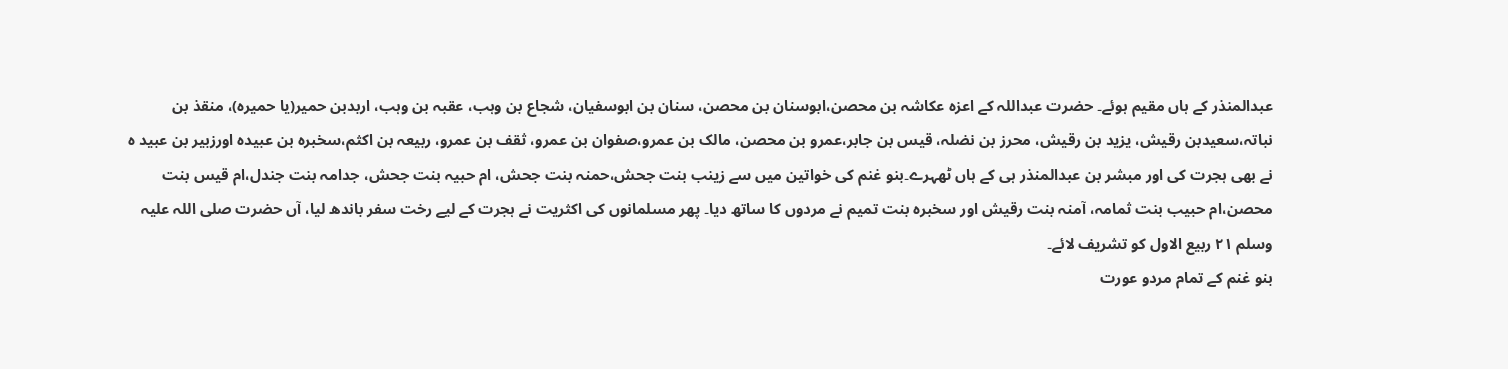عبدالمنذر کے ہاں مقیم ہوئے۔ حضرت عبداللہ کے اعزہ عکاشہ بن محصن،ابوسنان بن محصن، سنان بن ابوسفیان، شجاع بن وہب، عقبہ بن وہب، اربدبن حمیر(یا حمیرہ)، منقذ بن نباتہ،سعیدبن رقیش، یزید بن رقیش، محرز بن نضلہ، قیس بن جابر،عمرو بن محصن، مالک بن عمرو،صفوان بن عمرو، ثقف بن عمرو، ربیعہ بن اکثم،سخبرہ بن عبیدہ اورزبیر بن عبید ہ نے بھی ہجرت کی اور مبشر بن عبدالمنذر ہی کے ہاں ٹھہرے۔بنو غنم کی خواتین میں سے زینب بنت جحش،حمنہ بنت جحش، ام حبیہ بنت جحش، جدامہ بنت جندل،ام قیس بنت محصن،ام حبیب بنت ثمامہ، آمنہ بنت رقیش اور سخبرہ بنت تمیم نے مردوں کا ساتھ دیا۔ پھر مسلمانوں کی اکثریت نے ہجرت کے لیے رخت سفر باندھ لیا، آں حضرت صلی اللہ علیہ وسلم ۲۱ ربیع الاول کو تشریف لائے۔
بنو غنم کے تمام مردو عورت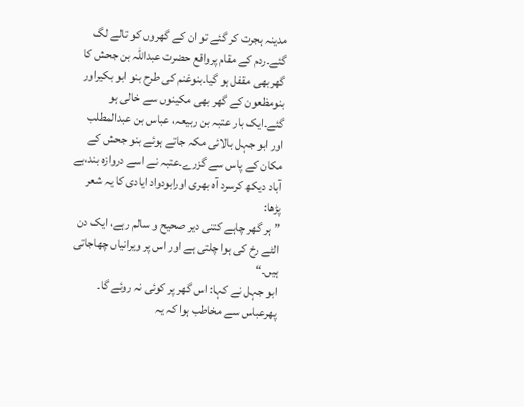مدینہ ہجرت کر گئے تو ان کے گھروں کو تالے لگ گئے۔ردم کے مقام پرواقع حضرت عبداللہ بن جحش کا گھربھی مقفل ہو گیا۔بنوغنم کی طرح بنو ابو بکیراور بنومظعون کے گھر بھی مکینوں سے خالی ہو گئے۔ایک بار عتبہ بن ربیعہ، عباس بن عبدالمطلب اور ابو جہل بالائی مکہ جاتے ہوئے بنو جحش کے مکان کے پاس سے گزرے۔عتبہ نے اسے دروازہ بند،بے آباد دیکھ کرسرد آہ بھری اورابودواد ایادی کا یہ شعر پڑھا:
”ہر گھر چاہے کتنی دیر صحیح و سالم رہے، ایک دن الٹے رخ کی ہوا چلتی ہے اور اس پر ویرانیاں چھاجاتی ہیں۔“
ابو جہل نے کہا: اس گھر پر کوئی نہ روئے گا۔ پھرعباس سے مخاطب ہوا کہ یہ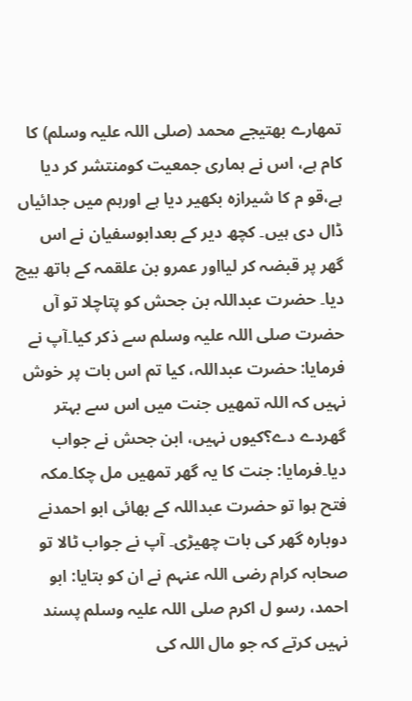تمھارے بھتیجے محمد (صلی اللہ علیہ وسلم) کا کام ہے، اس نے ہماری جمعیت کومنتشر کر دیا ہے،قو م کا شیرازہ بکھیر دیا ہے اورہم میں جدائیاں ڈال دی ہیں۔ کچھ دیر کے بعدابوسفیان نے اس گھر پر قبضہ کر لیااور عمرو بن علقمہ کے ہاتھ بیچ دیا۔ حضرت عبداللہ بن جحش کو پتاچلا تو آں حضرت صلی اللہ علیہ وسلم سے ذکر کیا۔آپ نے فرمایا: حضرت عبداللہ، کیا تم اس بات پر خوش نہیں کہ اللہ تمھیں جنت میں اس سے بہتر گھردے دے؟کیوں نہیں، ابن جحش نے جواب دیا۔فرمایا: جنت کا یہ گھر تمھیں مل چکا۔مکہ فتح ہوا تو حضرت عبداللہ کے بھائی ابو احمدنے دوبارہ گھر کی بات چھیڑی۔ آپ نے جواب ٹالا تو صحابہ کرام رضی اللہ عنہم نے ان کو بتایا: ابو احمد، رسو ل اکرم صلی اللہ علیہ وسلم پسند نہیں کرتے کہ جو مال اللہ کی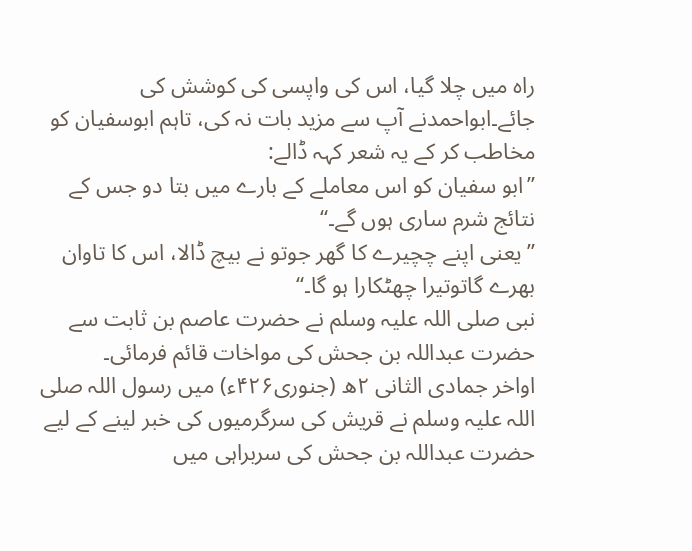راہ میں چلا گیا، اس کی واپسی کی کوشش کی جائے۔ابواحمدنے آپ سے مزید بات نہ کی، تاہم ابوسفیان کو مخاطب کر کے یہ شعر کہہ ڈالے:
”ابو سفیان کو اس معاملے کے بارے میں بتا دو جس کے نتائج شرم ساری ہوں گے۔“
”یعنی اپنے چچیرے کا گھر جوتو نے بیچ ڈالا، اس کا تاوان بھرے گاتوتیرا چھٹکارا ہو گا۔“
نبی صلی اللہ علیہ وسلم نے حضرت عاصم بن ثابت سے حضرت عبداللہ بن جحش کی مواخات قائم فرمائی۔
اواخر جمادی الثانی ۲ھ (جنوری۴۲۶ء) میں رسول اللہ صلی اللہ علیہ وسلم نے قریش کی سرگرمیوں کی خبر لینے کے لیے حضرت عبداللہ بن جحش کی سربراہی میں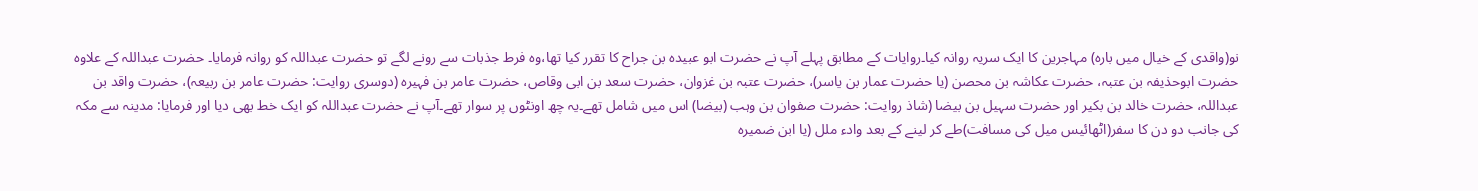نو(واقدی کے خیال میں بارہ) مہاجرین کا ایک سریہ روانہ کیا۔روایات کے مطابق پہلے آپ نے حضرت ابو عبیدہ بن جراح کا تقرر کیا تھا،وہ فرط جذبات سے رونے لگے تو حضرت عبداللہ کو روانہ فرمایا۔ حضرت عبداللہ کے علاوہ حضرت ابوحذیفہ بن عتبہ، حضرت عکاشہ بن محصن (یا حضرت عمار بن یاسر)، حضرت عتبہ بن غزوان، حضرت سعد بن ابی وقاص، حضرت عامر بن فہیرہ (دوسری روایت: حضرت عامر بن ربیعہ)، حضرت واقد بن عبداللہ، حضرت خالد بن بکیر اور حضرت سہیل بن بیضا (شاذ روایت: حضرت صفوان بن وہب (بیضا) اس میں شامل تھے۔یہ چھ اونٹوں پر سوار تھے۔آپ نے حضرت عبداللہ کو ایک خط بھی دیا اور فرمایا: مدینہ سے مکہ کی جانب دو دن کا سفر(اٹھائیس میل کی مسافت)طے کر لینے کے بعد وادء ملل (یا ابن ضمیرہ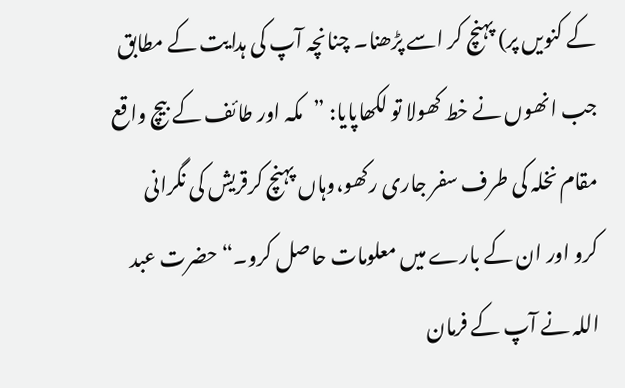کے کنویں پر) پہنچ کر اسے پڑھنا۔ چنانچہ آپ کی ہدایت کے مطابق جب انھوں نے خط کھولا تو لکھاپایا: ”مکہ اور طائف کے بیچ واقع مقام نخلہ کی طرف سفر جاری رکھو،وہاں پہنچ کرقریش کی نگرانی کرو اور ان کے بارے میں معلومات حاصل کرو۔“ حضرت عبد اللہ نے آپ کے فرمان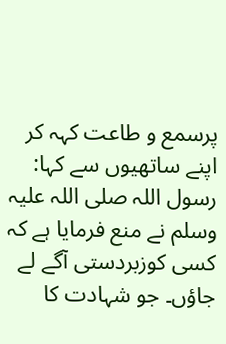پرسمع و طاعت کہہ کر اپنے ساتھیوں سے کہا: رسول اللہ صلی اللہ علیہ وسلم نے منع فرمایا ہے کہ کسی کوزبردستی آگے لے جاؤں۔ جو شہادت کا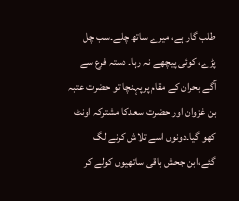طلب گار ہے، میرے ساتھ چلے۔سب چل پڑے، کوئی پیچھے نہ رہا۔ دستہ فرع سے آگے بحران کے مقام پرپہنچا تو حضرت عتبہ بن غزوان اور حضرت سعدکا مشترکہ اونٹ کھو گیا۔دونوں اسے تلاش کرنے لگ گئے،ابن جحش باقی ساتھیوں کولے کر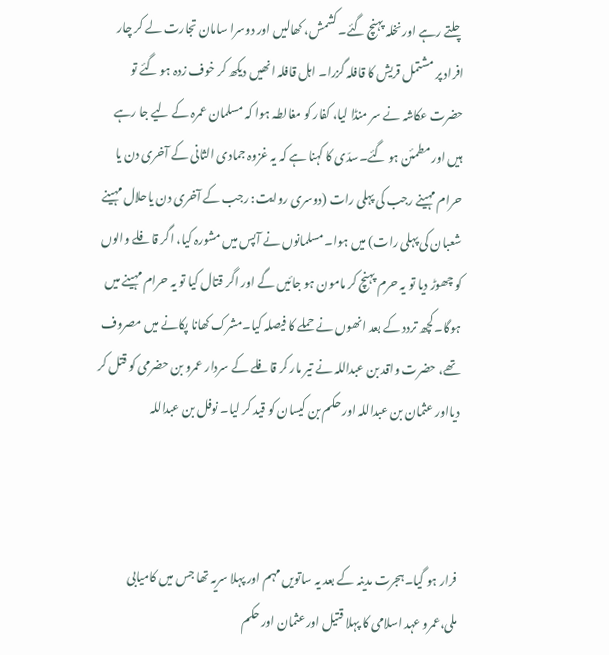چلتے رہے اور نخلہ پہنچ گئے۔ کشمش، کھالیں اور دوسرا سامان تجارت لے کر چار افراد پر مشتمل قریش کا قافلہ گزرا۔ اہل قافلہ انھیں دیکھ کر خوف زدہ ہو گئے تو حضرت عکاشہ نے سر منڈا لیا، کفار کو مغالطہ ہوا کہ مسلمان عمرہ کے لیے جا رہے ہیں اور مطمئن ہو گئے۔سدّی کا کہنا ہے کہ یہ غزوہ جمادی الثانی کے آخری دن یا حرام مہینے رجب کی پہلی رات (دوسری روایت: رجب کے آخری دن یاحلال مہینے شعبان کی پہلی رات) میں ہوا۔ مسلمانوں نے آپس میں مشورہ کیا، اگر قافلے والوں کو چھوڑ دیا تو یہ حرم پہنچ کر مامون ہو جائیں گے اور اگر قتال کیا تو یہ حرام مہینے میں ہوگا۔کچھ تردد کے بعد انھوں نے حملے کا فیصلہ کیا۔مشرک کھانا پکانے میں مصروف تھے، حضرت واقد بن عبداللہ نے تیر مار کر قافلے کے سردار عمرو بن حضرمی کو قتل کر دیااور عثمان بن عبداللہ اور حکم بن کیسان کو قید کر لیا۔ نوفل بن عبداللہ



فرار ہو گیا۔ہجرت مدینہ کے بعد یہ ساتویں مہم اور پہلا سریہ تھا جس میں کامیابی ملی،عمرو عہد اسلامی کا پہلا قتیل اورعثمان اور حکم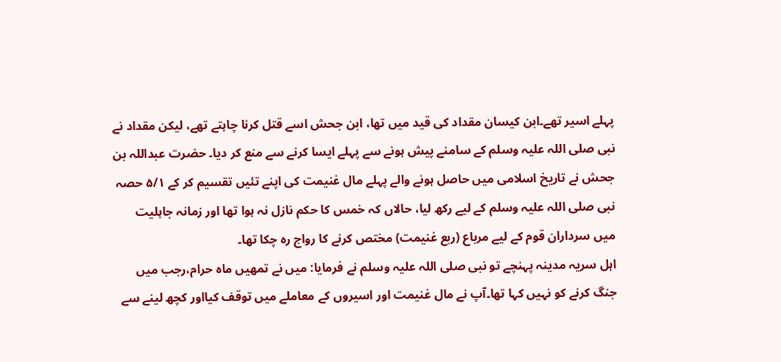پہلے اسیر تھے۔ابن کیسان مقداد کی قید میں تھا، ابن جحش اسے قتل کرنا چاہتے تھے، لیکن مقداد نے نبی صلی اللہ علیہ وسلم کے سامنے پیش ہونے سے پہلے ایسا کرنے سے منع کر دیا۔ حضرت عبداللہ بن جحش نے تاریخ اسلامی میں حاصل ہونے والے پہلے مال غنیمت کی اپنے تئیں تقسیم کر کے ۵/۱ حصہ نبی صلی اللہ علیہ وسلم کے لیے رکھ لیا، حالاں کہ خمس کا حکم نازل نہ ہوا تھا اور زمانہ جاہلیت میں سرداران قوم کے لیے مرباع (ربع غنیمت) مختص کرنے کا رواج رہ چکا تھا۔
اہل سریہ مدینہ پہنچے تو نبی صلی اللہ علیہ وسلم نے فرمایا: میں نے تمھیں ماہ حرام،رجب میں جنگ کرنے کو نہیں کہا تھا۔آپ نے مال غنیمت اور اسیروں کے معاملے میں توقف کیااور کچھ لینے سے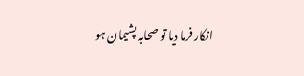انکار فرما دیا تو صحابہ پشیمان ہو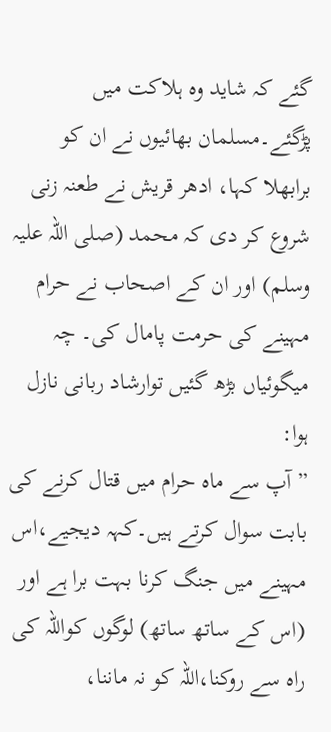گئے کہ شاید وہ ہلاکت میں پڑگئے۔مسلمان بھائیوں نے ان کو برابھلا کہا، ادھر قریش نے طعنہ زنی شروع کر دی کہ محمد (صلی اللہ علیہ وسلم) اور ان کے اصحاب نے حرام مہینے کی حرمت پامال کی۔ چہ میگوئیاں بڑھ گئیں توارشاد ربانی نازل ہوا:
”آپ سے ماہ حرام میں قتال کرنے کی بابت سوال کرتے ہیں۔کہہ دیجیے،اس مہینے میں جنگ کرنا بہت برا ہے اور (اس کے ساتھ ساتھ) لوگوں کواللہ کی راہ سے روکنا،اللہ کو نہ ماننا،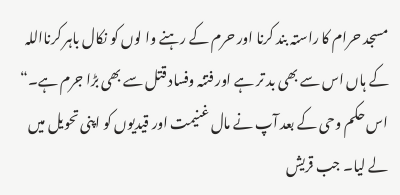مسجد حرام کا راستہ بند کرنا اور حرم کے رہنے وا لوں کو نکال باہر کرنااللہ کے ہاں اس سے بھی بد تر ہے اور فتنہ وفساد قتل سے بھی بڑا جرم ہے۔“
اس حکم وحی کے بعد آپ نے مال غنیمت اور قیدیوں کو اپنی تحویل میں لے لیا۔ جب قریش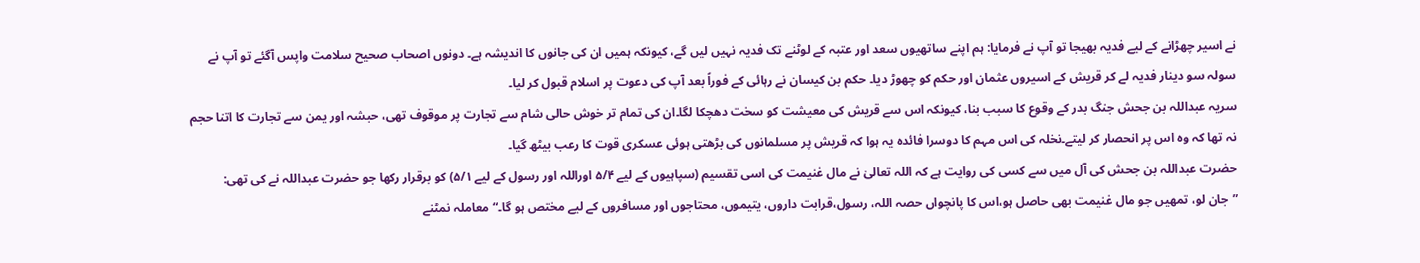نے اسیر چھڑانے کے لیے فدیہ بھیجا تو آپ نے فرمایا: ہم اپنے ساتھیوں سعد اور عتبہ کے لوٹنے تک فدیہ نہیں لیں گے، کیونکہ ہمیں ان کی جانوں کا اندیشہ ہے۔ دونوں اصحاب صحیح سلامت واپس آگئے تو آپ نے سولہ سو دینار فدیہ لے کر قریش کے اسیروں عثمان اور حکم کو چھوڑ دیا۔ حکم بن کیسان نے رہائی کے فوراً بعد آپ کی دعوت پر اسلام قبول کر لیا۔
سریہ عبداللہ بن جحش جنگ بدر کے وقوع کا سبب بنا، کیونکہ اس سے قریش کی معیشت کو سخت دھچکا لگا۔ان کی تمام تر خوش حالی شام سے تجارت پر موقوف تھی، حبشہ اور یمن سے تجارت کا اتنا حجم نہ تھا کہ وہ اس پر انحصار کر لیتے۔نخلہ کی اس مہم کا دوسرا فائدہ یہ ہوا کہ قریش پر مسلمانوں کی بڑھتی ہوئی عسکری قوت کا رعب بیٹھ گیا۔
حضرت عبداللہ بن جحش کی آل میں سے کسی کی روایت ہے کہ اللہ تعالیٰ نے مال غنیمت کی اسی تقسیم (سپاہیوں کے لیے ۵/۴ اوراللہ اور رسول کے لیے ۵/۱) کو برقرار رکھا جو حضرت عبداللہ نے کی تھی:
”جان لو، تمھیں جو مال غنیمت بھی حاصل ہو،اس کا پانچواں حصہ اللہ، رسول،قرابت داروں، یتیموں، محتاجوں اور مسافروں کے لیے مختص ہو گا۔“معاملہ نمٹنے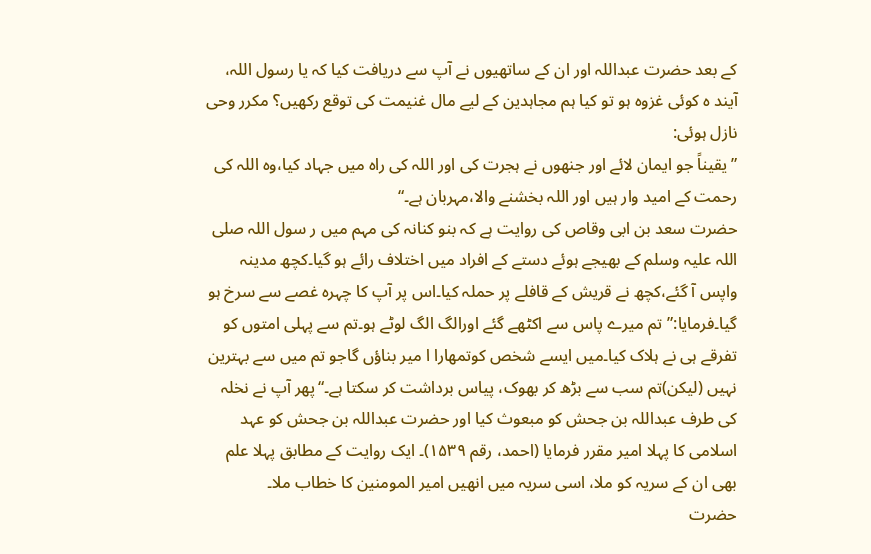کے بعد حضرت عبداللہ اور ان کے ساتھیوں نے آپ سے دریافت کیا کہ یا رسول اللہ، آیند ہ کوئی غزوہ ہو تو کیا ہم مجاہدین کے لیے مال غنیمت کی توقع رکھیں؟ مکرر وحی نازل ہوئی:
”یقیناً جو ایمان لائے اور جنھوں نے ہجرت کی اور اللہ کی راہ میں جہاد کیا،وہ اللہ کی رحمت کے امید وار ہیں اور اللہ بخشنے والا،مہربان ہے۔“
حضرت سعد بن ابی وقاص کی روایت ہے کہ بنو کنانہ کی مہم میں ر سول اللہ صلی اللہ علیہ وسلم کے بھیجے ہوئے دستے کے افراد میں اختلاف رائے ہو گیا۔کچھ مدینہ واپس آ گئے،کچھ نے قریش کے قافلے پر حملہ کیا۔اس پر آپ کا چہرہ غصے سے سرخ ہو گیا۔فرمایا:”تم میرے پاس سے اکٹھے گئے اورالگ الگ لوٹے ہو۔تم سے پہلی امتوں کو تفرقے ہی نے ہلاک کیا۔میں ایسے شخص کوتمھارا ا میر بناؤں گاجو تم میں سے بہترین نہیں (لیکن)تم سب سے بڑھ کر بھوک، پیاس برداشت کر سکتا ہے۔“پھر آپ نے نخلہ کی طرف عبداللہ بن جحش کو مبعوث کیا اور حضرت عبداللہ بن جحش کو عہد اسلامی کا پہلا امیر مقرر فرمایا (احمد، رقم ۱۵۳۹)۔ ایک روایت کے مطابق پہلا علم بھی ان کے سریہ کو ملا، اسی سریہ میں انھیں امیر المومنین کا خطاب ملا۔
حضرت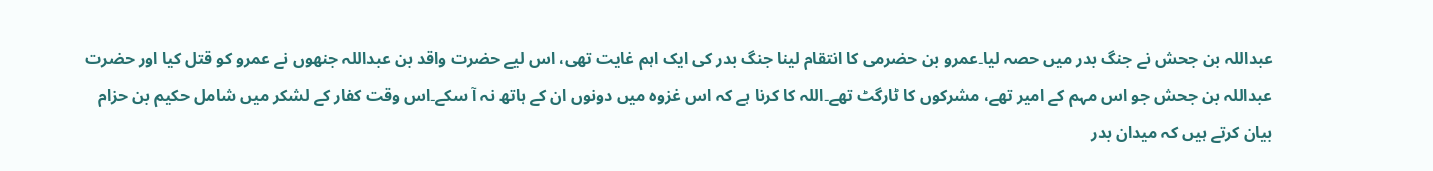عبداللہ بن جحش نے جنگ بدر میں حصہ لیا۔عمرو بن حضرمی کا انتقام لینا جنگ بدر کی ایک اہم غایت تھی، اس لیے حضرت واقد بن عبداللہ جنھوں نے عمرو کو قتل کیا اور حضرت عبداللہ بن جحش جو اس مہم کے امیر تھے، مشرکوں کا ٹارگٹ تھے۔اللہ کا کرنا ہے کہ اس غزوہ میں دونوں ان کے ہاتھ نہ آ سکے۔اس وقت کفار کے لشکر میں شامل حکیم بن حزام بیان کرتے ہیں کہ میدان بدر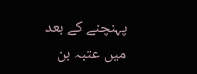پہنچنے کے بعد میں عتبہ بن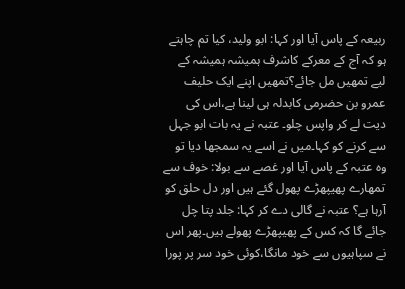ربیعہ کے پاس آیا اور کہا: ابو ولید، کیا تم چاہتے ہو کہ آج کے معرکے کاشرف ہمیشہ ہمیشہ کے لیے تمھیں مل جائے؟تمھیں اپنے ایک حلیف عمرو بن حضرمی کابدلہ ہی لینا ہے،اس کی دیت لے کر واپس چلو۔ عتبہ نے یہ بات ابو جہل سے کرنے کو کہا۔میں نے اسے یہ سمجھا دیا تو وہ عتبہ کے پاس آیا اور غصے سے بولا: خوف سے تمھارے پھیپھڑے پھول گئے ہیں اور دل حلق کو آرہا ہے؟ عتبہ نے گالی دے کر کہا: جلد پتا چل جائے گا کہ کس کے پھیپھڑے پھولے ہیں۔پھر اس نے سپاہیوں سے خود مانگا،کوئی خود سر پر پورا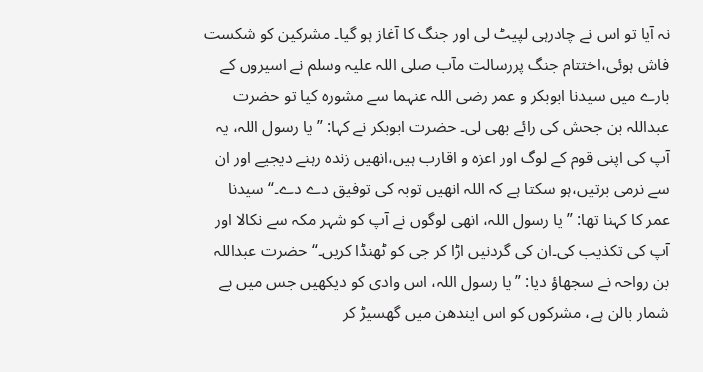نہ آیا تو اس نے چادرہی لپیٹ لی اور جنگ کا آغاز ہو گیا۔ مشرکین کو شکست فاش ہوئی،اختتام جنگ پررسالت مآب صلی اللہ علیہ وسلم نے اسیروں کے بارے میں سیدنا ابوبکر و عمر رضی اللہ عنہما سے مشورہ کیا تو حضرت عبداللہ بن جحش کی رائے بھی لی۔ حضرت ابوبکر نے کہا: ”یا رسول اللہ، یہ آپ کی اپنی قوم کے لوگ اور اعزہ و اقارب ہیں،انھیں زندہ رہنے دیجیے اور ان سے نرمی برتیں،ہو سکتا ہے کہ اللہ انھیں توبہ کی توفیق دے دے۔“ سیدنا عمر کا کہنا تھا: ”یا رسول اللہ، انھی لوگوں نے آپ کو شہر مکہ سے نکالا اور آپ کی تکذیب کی۔ان کی گردنیں اڑا کر جی کو ٹھنڈا کریں۔“ حضرت عبداللہ بن رواحہ نے سجھاؤ دیا: ”یا رسول اللہ، اس وادی کو دیکھیں جس میں بے شمار بالن ہے، مشرکوں کو اس ایندھن میں گھسیڑ کر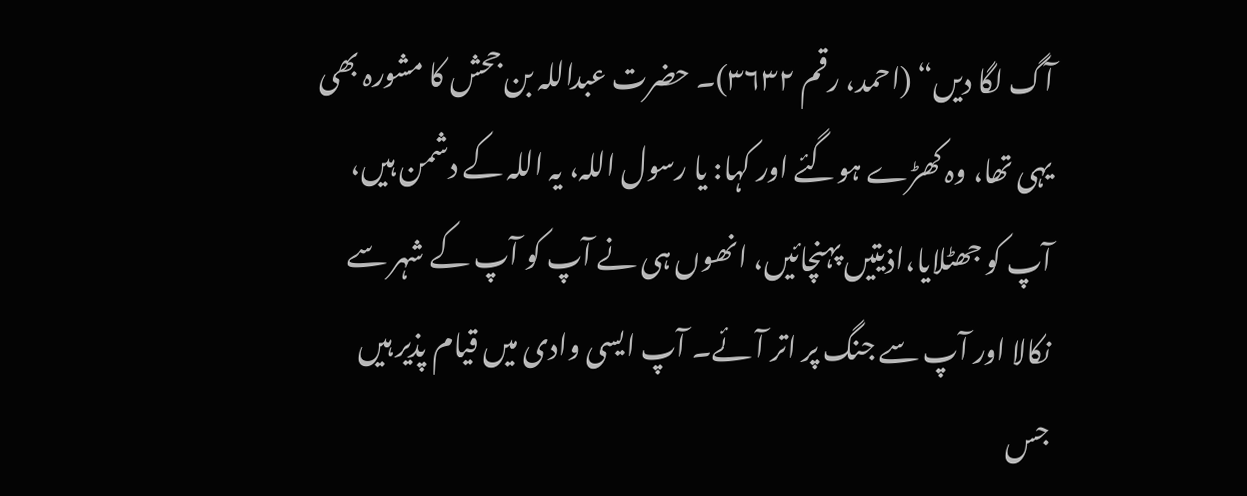آگ لگا دیں“ (احمد، رقم ۳۶۳۲)۔ حضرت عبداللہ بن جحش کا مشورہ بھی یہی تھا، وہ کھڑے ہوگئے اور کہا: یا رسول اللہ، یہ اللہ کے دشمن ہیں، آپ کو جھٹلایا،اذیتیں پہنچائیں، انھوں ہی نے آپ کو آپ کے شہر سے نکالا اور آپ سے جنگ پر اتر آئے۔ آپ ایسی وادی میں قیام پذیر ہیں جس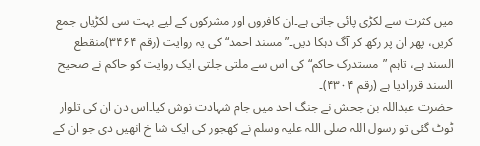میں کثرت سے لکڑی پائی جاتی ہے۔ان کافروں اور مشرکوں کے لیے بہت سی لکڑیاں جمع کریں، پھر ان پر رکھ کر آگ دہکا دیں۔”مسند احمد“ کی یہ روایت (رقم ۳۴۶۴)منقطع السند ہے، تاہم ”مستدرک حاکم“ کی اس سے ملتی جلتی ایک روایت کو حاکم نے صحیح السند قررادیا ہے (رقم ۴۳۰۴)۔
حضرت عبداللہ بن جحش نے جنگ احد میں جام شہادت نوش کیا۔اس دن ان کی تلوار ٹوٹ گئی تو رسول اللہ صلی اللہ علیہ وسلم نے کھجور کی ایک شا خ انھیں دی جو ان کے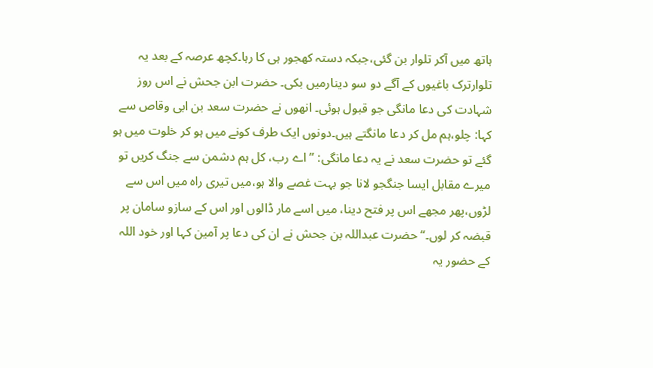ہاتھ میں آکر تلوار بن گئی،جبکہ دستہ کھجور ہی کا رہا۔کچھ عرصہ کے بعد یہ تلوارترک باغیوں کے آگے دو سو دینارمیں بکی۔ حضرت ابن جحش نے اس روز شہادت کی دعا مانگی جو قبول ہوئی۔ انھوں نے حضرت سعد بن ابی وقاص سے کہا: چلو،ہم مل کر دعا مانگتے ہیں۔دونوں ایک طرف کونے میں ہو کر خلوت میں ہو گئے تو حضرت سعد نے یہ دعا مانگی: ”اے رب، کل ہم دشمن سے جنگ کریں تو میرے مقابل ایسا جنگجو لانا جو بہت غصے والا ہو،میں تیری راہ میں اس سے لڑوں،پھر مجھے اس پر فتح دینا، میں اسے مار ڈالوں اور اس کے سازو سامان پر قبضہ کر لوں۔“ حضرت عبداللہ بن جحش نے ان کی دعا پر آمین کہا اور خود اللہ کے حضور یہ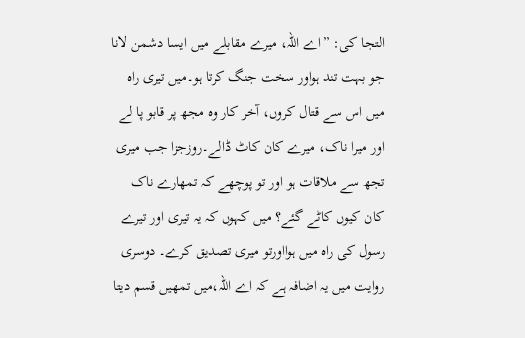التجا کی: ”اے اللہ، میرے مقابلے میں ایسا دشمن لانا جو بہت تند ہواور سخت جنگ کرتا ہو۔میں تیری راہ میں اس سے قتال کروں، آخر کار وہ مجھ پر قابو پا لے اور میرا ناک، میرے کان کاٹ ڈالے۔روزجزا جب میری تجھ سے ملاقات ہو اور تو پوچھے کہ تمھارے ناک کان کیوں کاٹے گئے؟ میں کہوں کہ یہ تیری اور تیرے رسول کی راہ میں ہوااورتو میری تصدیق کرے۔ دوسری روایت میں یہ اضافہ ہے کہ اے اللہ،میں تمھیں قسم دیتا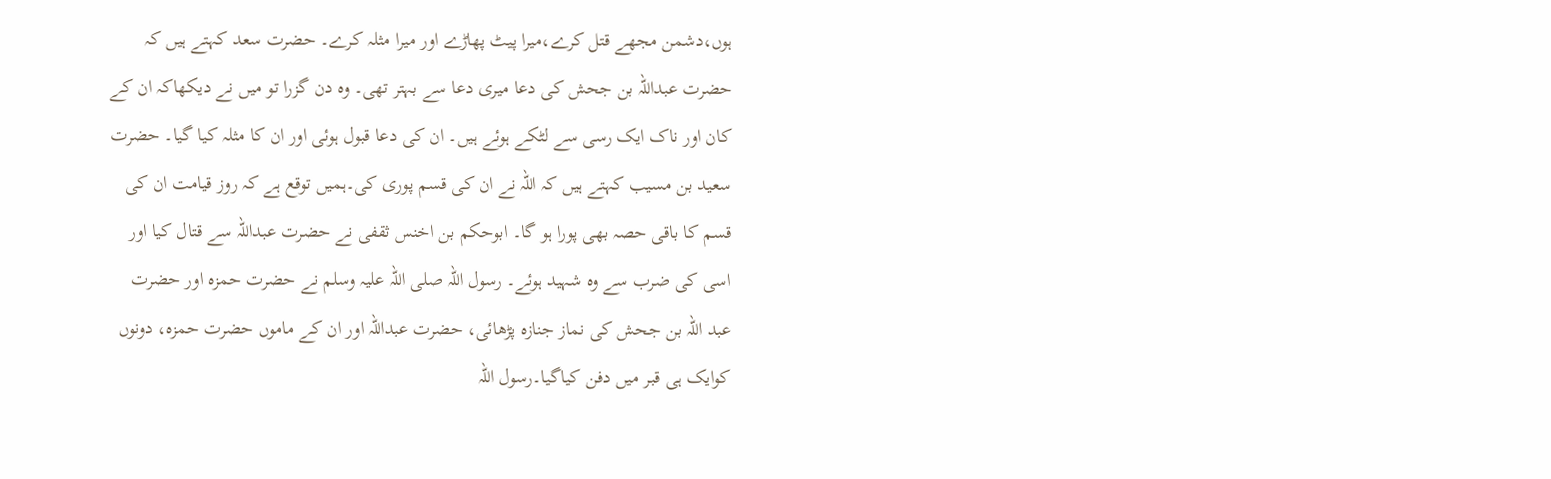ہوں،دشمن مجھے قتل کرے،میرا پیٹ پھاڑے اور میرا مثلہ کرے۔ حضرت سعد کہتے ہیں کہ حضرت عبداللہ بن جحش کی دعا میری دعا سے بہتر تھی۔ وہ دن گزرا تو میں نے دیکھاکہ ان کے کان اور ناک ایک رسی سے لٹکے ہوئے ہیں۔ ان کی دعا قبول ہوئی اور ان کا مثلہ کیا گیا۔ حضرت سعید بن مسیب کہتے ہیں کہ اللہ نے ان کی قسم پوری کی۔ہمیں توقع ہے کہ روز قیامت ان کی قسم کا باقی حصہ بھی پورا ہو گا۔ ابوحکم بن اخنس ثقفی نے حضرت عبداللہ سے قتال کیا اور اسی کی ضرب سے وہ شہید ہوئے۔ رسول اللہ صلی اللہ علیہ وسلم نے حضرت حمزہ اور حضرت عبد اللہ بن جحش کی نماز جنازہ پڑھائی، حضرت عبداللہ اور ان کے ماموں حضرت حمزہ، دونوں کوایک ہی قبر میں دفن کیاگیا۔رسول اللہ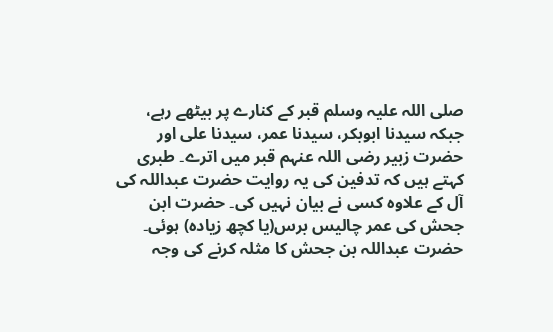صلی اللہ علیہ وسلم قبر کے کنارے پر بیٹھے رہے، جبکہ سیدنا ابوبکر، سیدنا عمر، سیدنا علی اور حضرت زبیر رضی اللہ عنہم قبر میں اترے۔ طبری کہتے ہیں کہ تدفین کی یہ روایت حضرت عبداللہ کی آل کے علاوہ کسی نے بیان نہیں کی۔ حضرت ابن جحش کی عمر چالیس برس(یا کچھ زیادہ) ہوئی۔ حضرت عبداللہ بن جحش کا مثلہ کرنے کی وجہ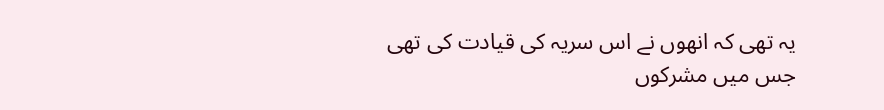یہ تھی کہ انھوں نے اس سریہ کی قیادت کی تھی جس میں مشرکوں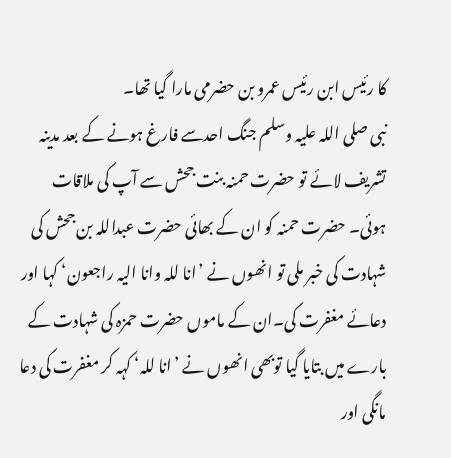کا رئیس ابن رئیس عمرو بن حضرمی مارا گیا تھا۔
نبی صلی اللہ علیہ وسلم جنگ احدسے فارغ ہونے کے بعد مدینہ تشریف لائے تو حضرت حمنہ بنت جحش سے آپ کی ملاقات ہوئی۔ حضرت حمنہ کو ان کے بھائی حضرت عبداللہ بن جحش کی شہادت کی خبر ملی تو انھوں نے ’انا للہ وانا الیہ راجعون‘ کہا اور دعائے مغفرت کی۔ان کے ماموں حضرت حمزہ کی شہادت کے بارے میں بتایا گیا توبھی انھوں نے ’انا للہ‘ کہہ کر مغفرت کی دعا مانگی اور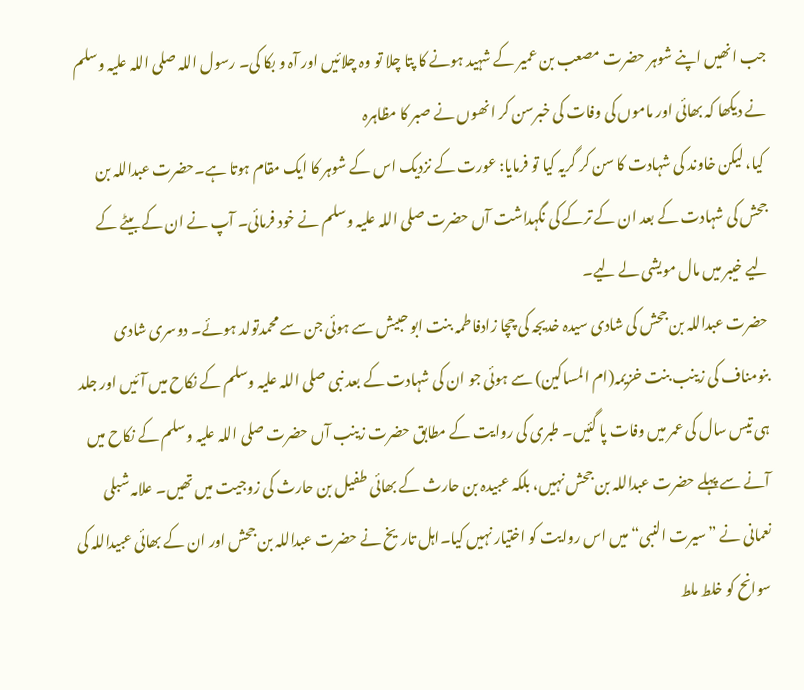جب انھیں اپنے شوہر حضرت مصعب بن عمیر کے شہید ہونے کا پتا چلا تو وہ چلائیں اور آہ و بکا کی۔ رسول اللہ صلی اللہ علیہ وسلم نے دیکھا کہ بھائی اور ماموں کی وفات کی خبرسن کر انھوں نے صبر کا مظاہرہ
 کیا، لیکن خاوند کی شہادت کا سن کر گریہ کیا تو فرمایا: عورت کے نزدیک اس کے شوہر کا ایک مقام ہوتا ہے۔حضرت عبداللہ بن جحش کی شہادت کے بعد ان کے ترکے کی نگہداشت آں حضرت صلی اللہ علیہ وسلم نے خود فرمائی۔ آپ نے ان کے بیٹے کے لیے خیبر میں مال مویشی لے لیے۔
حضرت عبداللہ بن جحش کی شادی سیدہ خدیجہ کی چچا زادفاطمہ بنت ابو حبیش سے ہوئی جن سے محمدتولد ہوئے۔ دوسری شادی بنومناف کی زینب بنت خزیمہ(ام المساکین) سے ہوئی جو ان کی شہادت کے بعد نبی صلی اللہ علیہ وسلم کے نکاح میں آئیں اور جلد ہی تیس سال کی عمر میں وفات پا گئیں۔ طبری کی روایت کے مطابق حضرت زینب آں حضرت صلی اللہ علیہ وسلم کے نکاح میں آنے سے پہلے حضرت عبداللہ بن جحش نہیں، بلکہ عبیدہ بن حارث کے بھائی طفیل بن حارث کی زوجیت میں تھیں۔ علامہ شبلی نعمانی نے ”سیرت النبی“ میں اس روایت کو اختیار نہیں کیا۔اہل تاریخ نے حضرت عبداللہ بن جحش اور ان کے بھائی عبیداللہ کی سوانح کو خلط ملط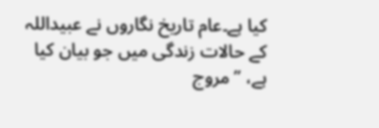کیا ہے۔عام تاریخ نگاروں نے عبیداللہ کے حالات زندگی میں جو بیان کیا ہے، ”مروج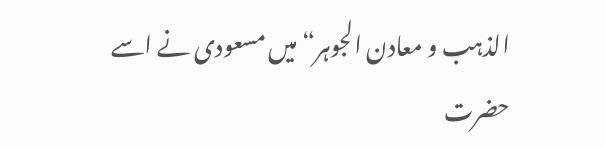الذہب و معادن الجوہر“ میں مسعودی نے اسے حضرت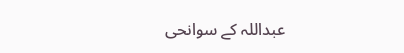عبداللہ کے سوانحی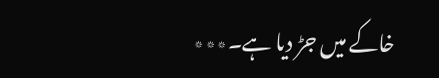خاکے میں جڑ دیا ہے۔٭٭٭